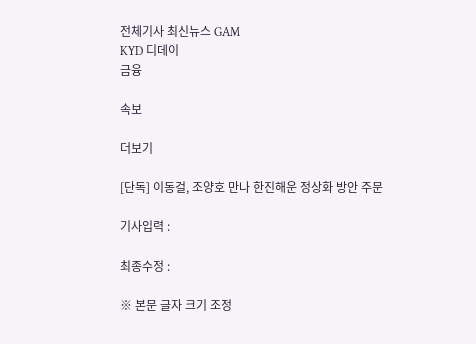전체기사 최신뉴스 GAM
KYD 디데이
금융

속보

더보기

[단독] 이동걸, 조양호 만나 한진해운 정상화 방안 주문

기사입력 :

최종수정 :

※ 본문 글자 크기 조정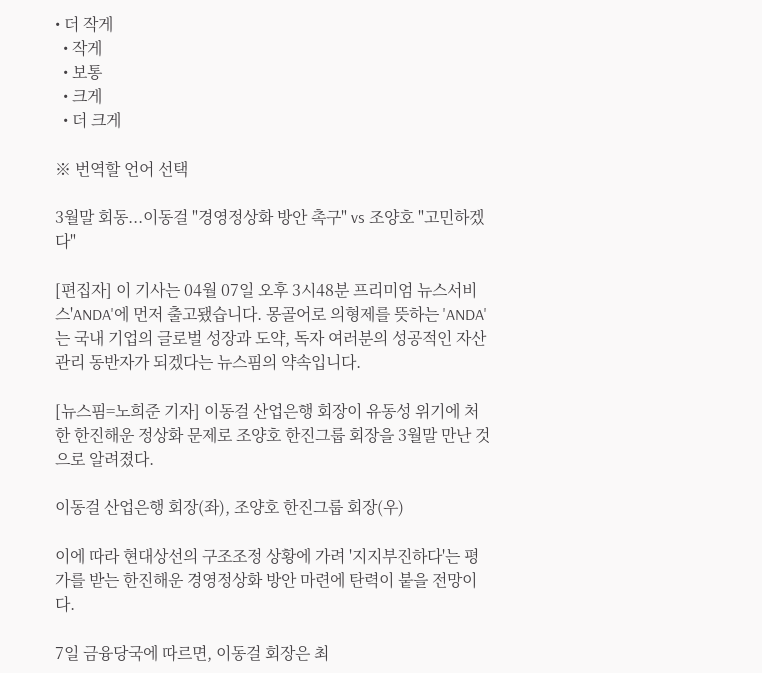• 더 작게
  • 작게
  • 보통
  • 크게
  • 더 크게

※ 번역할 언어 선택

3월말 회동...이동걸 "경영정상화 방안 촉구" vs 조양호 "고민하겠다"

[편집자] 이 기사는 04월 07일 오후 3시48분 프리미엄 뉴스서비스'ANDA'에 먼저 출고됐습니다. 몽골어로 의형제를 뜻하는 'ANDA'는 국내 기업의 글로벌 성장과 도약, 독자 여러분의 성공적인 자산관리 동반자가 되겠다는 뉴스핌의 약속입니다.

[뉴스핌=노희준 기자] 이동걸 산업은행 회장이 유동성 위기에 처한 한진해운 정상화 문제로 조양호 한진그룹 회장을 3월말 만난 것으로 알려졌다.

이동걸 산업은행 회장(좌), 조양호 한진그룹 회장(우)

이에 따라 현대상선의 구조조정 상황에 가려 '지지부진하다'는 평가를 받는 한진해운 경영정상화 방안 마련에 탄력이 붙을 전망이다.

7일 금융당국에 따르면, 이동걸 회장은 최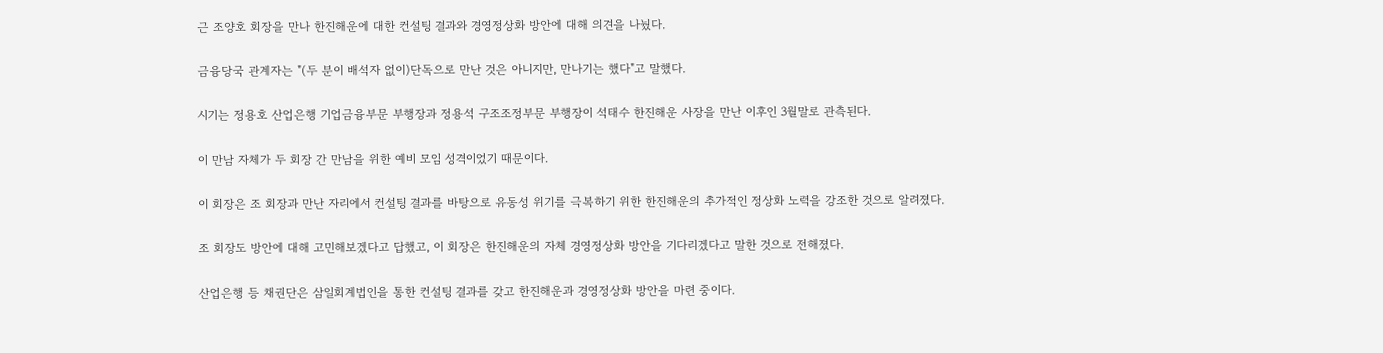근 조양호 회장을 만나 한진해운에 대한 컨설팅 결과와 경영정상화 방안에 대해 의견을 나눴다.

금융당국 관계자는 "(두 분이 배석자 없이)단독으로 만난 것은 아니지만, 만나기는 했다"고 말했다.

시기는 정용호 산업은행 기업금융부문 부행장과 정용석 구조조정부문 부행장이 석태수 한진해운 사장을 만난 이후인 3월말로 관측된다.

이 만남 자체가 두 회장 간 만남을 위한 예비 모임 성격이었기 때문이다.

이 회장은 조 회장과 만난 자리에서 컨설팅 결과를 바탕으로 유동성 위기를 극복하기 위한 한진해운의 추가적인 정상화 노력을 강조한 것으로 알려졌다.

조 회장도 방안에 대해 고민해보겠다고 답했고, 이 회장은 한진해운의 자체 경영정상화 방안을 기다리겠다고 말한 것으로 전해졌다.

산업은행 등 채권단은 삼일회계법인을 통한 컨설팅 결과를 갖고 한진해운과 경영정상화 방안을 마련 중이다.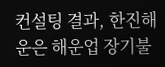컨설팅 결과, 한진해운은 해운업 장기불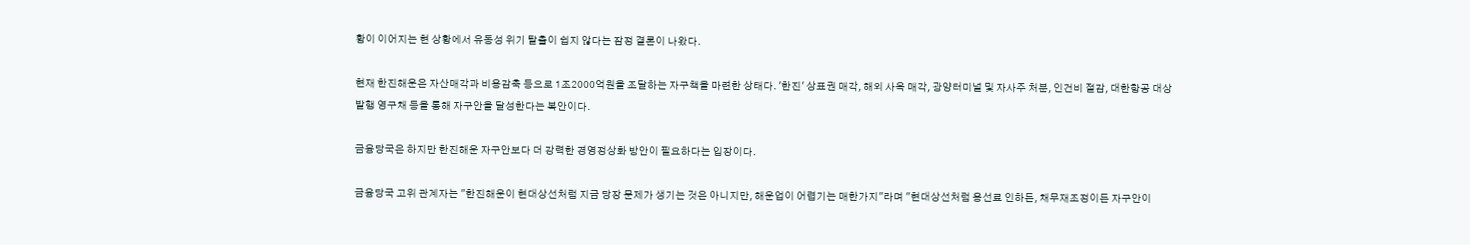황이 이어지는 현 상황에서 유동성 위기 탈출이 쉽지 않다는 잠정 결론이 나왔다.

현재 한진해운은 자산매각과 비용감축 등으로 1조2000억원을 조달하는 자구책을 마련한 상태다. '한진' 상표권 매각, 해외 사옥 매각, 광양터미널 및 자사주 처분, 인건비 절감, 대한항공 대상 발행 영구채 등을 통해 자구안을 달성한다는 복안이다.

금융당국은 하지만 한진해운 자구안보다 더 강력한 경영정상화 방안이 필요하다는 입장이다.

금융당국 고위 관계자는 "한진해운이 현대상선처럼 지금 당장 문제가 생기는 것은 아니지만, 해운업이 어렵기는 매한가지"라며 "현대상선처럼 용선료 인하든, 채무재조정이든 자구안이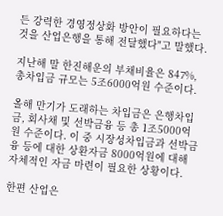든 강력한 경영정상화 방안이 필요하다는 것을 산업은행을 통해 전달했다"고 말했다.

지난해 말 한진해운의 부채비율은 847%, 총차입금 규모는 5조6000억원 수준이다.

올해 만기가 도래하는 차입금은 은행차입금, 회사채 및 선박금융 등 총 1조5000억원 수준이다. 이 중 시장성차입금과 선박금융 등에 대한 상환자금 8000억원에 대해 자체적인 자금 마련이 필요한 상황이다.

한편 산업은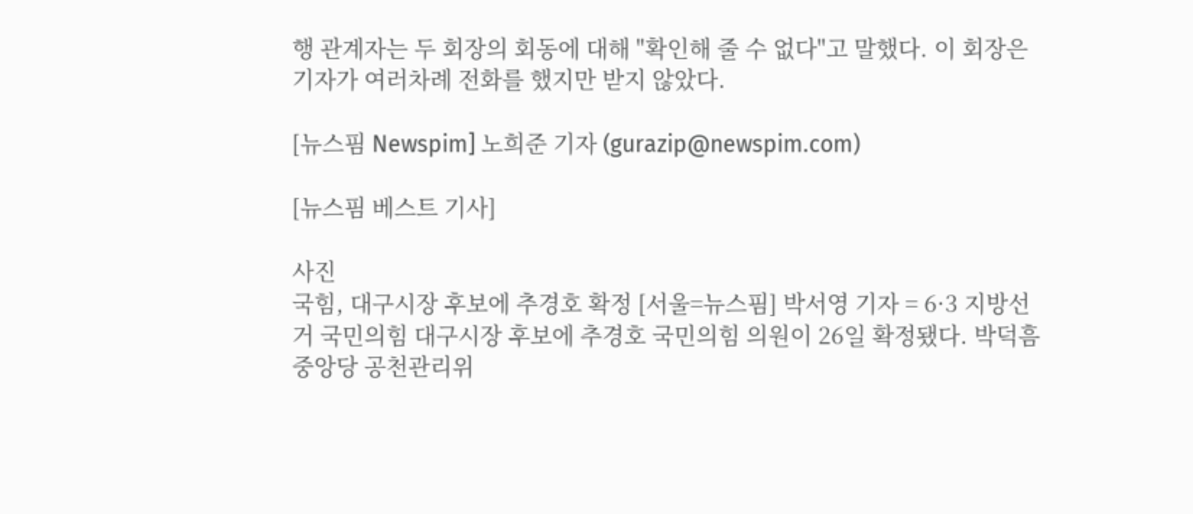행 관계자는 두 회장의 회동에 대해 "확인해 줄 수 없다"고 말했다. 이 회장은 기자가 여러차례 전화를 했지만 받지 않았다.

[뉴스핌 Newspim] 노희준 기자 (gurazip@newspim.com)

[뉴스핌 베스트 기사]

사진
국힘, 대구시장 후보에 추경호 확정 [서울=뉴스핌] 박서영 기자 = 6·3 지방선거 국민의힘 대구시장 후보에 추경호 국민의힘 의원이 26일 확정됐다. 박덕흠 중앙당 공천관리위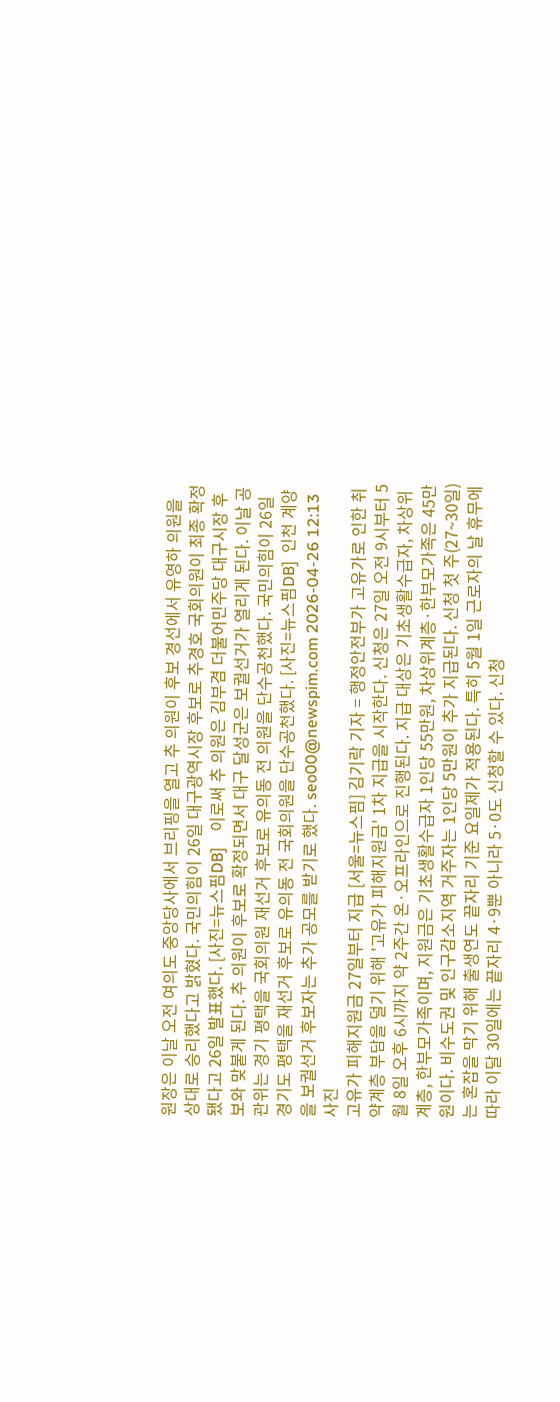원장은 이날 오전 여의도 중앙당사에서 브리핑을 열고 추 의원이 후보 경선에서 유영하 의원을 상대로 승리했다고 밝혔다. 국민의힘이 26일 대구광역시장 후보로 추경호 국회의원이 최종 확정됐다고 26일 발표했다. [사진=뉴스핌DB]    이로써 추 의원은 김부겸 더불어민주당 대구시장 후보와 맞붙게 된다. 추 의원이 후보로 확정되면서 대구 달성군은 보궐선거가 열리게 된다. 이날 공관위는 경기 평택을 국회의원 재선거 후보로 유의동 전 의원을 단수공천했다. 국민의힘이 26일 경기도 평택을 재선거 후보로 유의동 전 국회의원을 단수공천했다. [사진=뉴스핌DB]  인천 계양을 보궐선거 후보자는 추가 공모를 받기로 했다. seo00@newspim.com 2026-04-26 12:13
사진
고유가 피해지원금 27일부터 지급 [서울=뉴스핌] 김기락 기자 = 행정안전부가 고유가로 인한 취약계층 부담을 덜기 위해 '고유가 피해지원금' 1차 지급을 시작한다. 신청은 27일 오전 9시부터 5월 8일 오후 6시까지 약 2주간 온·오프라인으로 진행된다. 지급 대상은 기초생활수급자, 차상위계층, 한부모가족이며, 지원금은 기초생활수급자 1인당 55만원, 차상위계층·한부모가족은 45만원이다. 비수도권 및 인구감소지역 거주자는 1인당 5만원이 추가 지급된다. 신청 첫 주(27~30일)는 혼잡을 막기 위해 출생연도 끝자리 기준 요일제가 적용된다. 특히 5월 1일 근로자의 날 휴무에 따라 이달 30일에는 끝자리 4·9뿐 아니라 5·0도 신청할 수 있다. 신청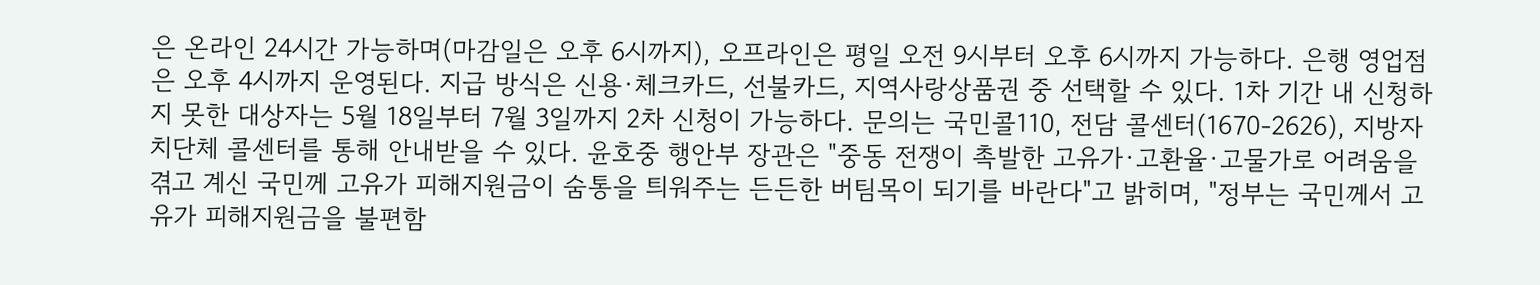은 온라인 24시간 가능하며(마감일은 오후 6시까지), 오프라인은 평일 오전 9시부터 오후 6시까지 가능하다. 은행 영업점은 오후 4시까지 운영된다. 지급 방식은 신용·체크카드, 선불카드, 지역사랑상품권 중 선택할 수 있다. 1차 기간 내 신청하지 못한 대상자는 5월 18일부터 7월 3일까지 2차 신청이 가능하다. 문의는 국민콜110, 전담 콜센터(1670-2626), 지방자치단체 콜센터를 통해 안내받을 수 있다. 윤호중 행안부 장관은 "중동 전쟁이 촉발한 고유가·고환율·고물가로 어려움을 겪고 계신 국민께 고유가 피해지원금이 숨통을 틔워주는 든든한 버팀목이 되기를 바란다"고 밝히며, "정부는 국민께서 고유가 피해지원금을 불편함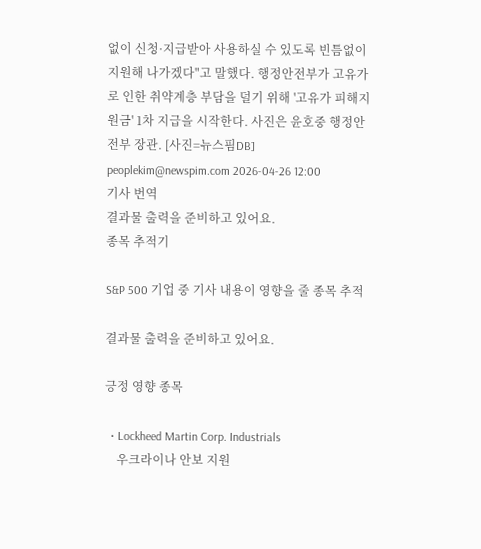없이 신청·지급받아 사용하실 수 있도록 빈틈없이 지원해 나가겠다"고 말했다. 행정안전부가 고유가로 인한 취약계층 부담을 덜기 위해 '고유가 피해지원금' 1차 지급을 시작한다. 사진은 윤호중 행정안전부 장관. [사진=뉴스핌DB] peoplekim@newspim.com 2026-04-26 12:00
기사 번역
결과물 출력을 준비하고 있어요.
종목 추적기

S&P 500 기업 중 기사 내용이 영향을 줄 종목 추적

결과물 출력을 준비하고 있어요.

긍정 영향 종목

  • Lockheed Martin Corp. Industrials
    우크라이나 안보 지원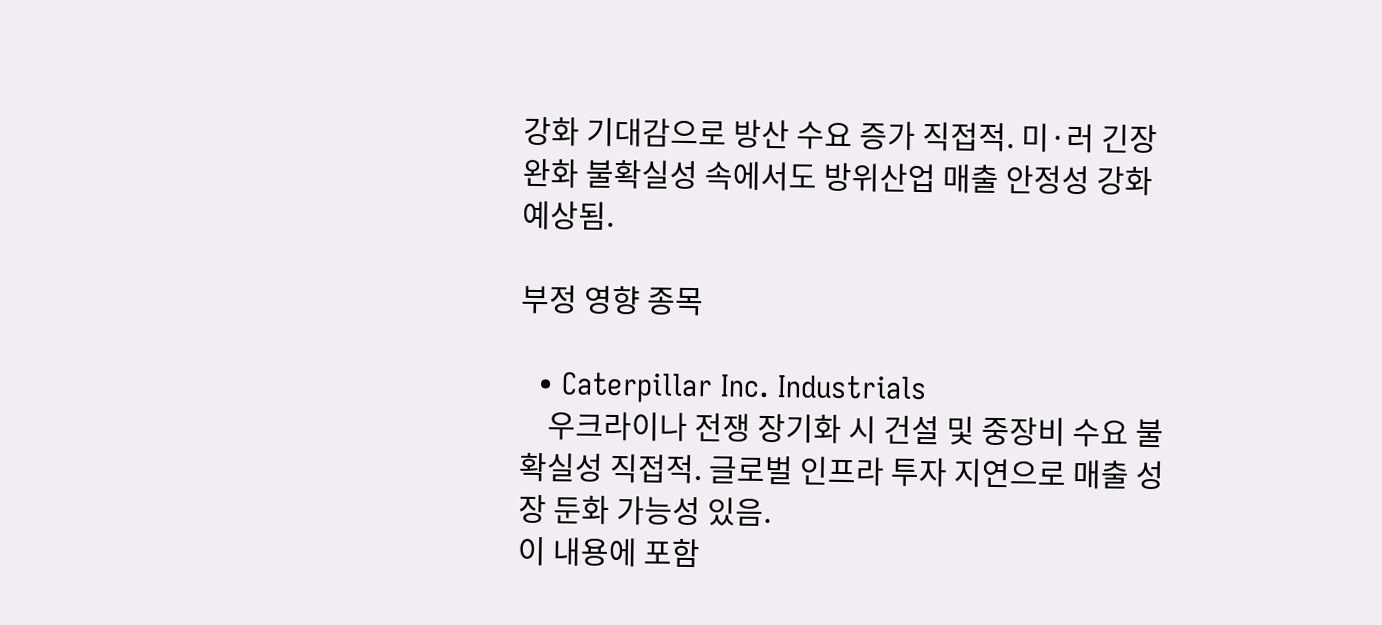강화 기대감으로 방산 수요 증가 직접적. 미·러 긴장 완화 불확실성 속에서도 방위산업 매출 안정성 강화 예상됨.

부정 영향 종목

  • Caterpillar Inc. Industrials
    우크라이나 전쟁 장기화 시 건설 및 중장비 수요 불확실성 직접적. 글로벌 인프라 투자 지연으로 매출 성장 둔화 가능성 있음.
이 내용에 포함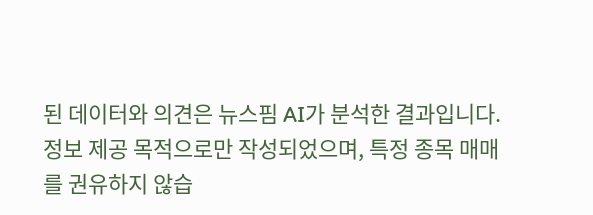된 데이터와 의견은 뉴스핌 AI가 분석한 결과입니다. 정보 제공 목적으로만 작성되었으며, 특정 종목 매매를 권유하지 않습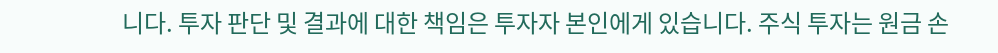니다. 투자 판단 및 결과에 대한 책임은 투자자 본인에게 있습니다. 주식 투자는 원금 손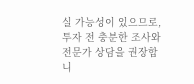실 가능성이 있으므로, 투자 전 충분한 조사와 전문가 상담을 권장합니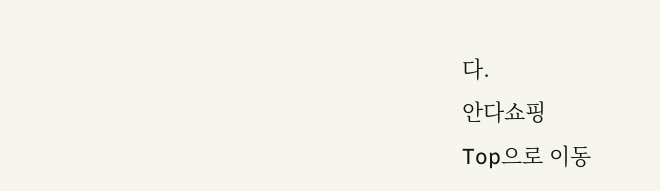다.
안다쇼핑
Top으로 이동